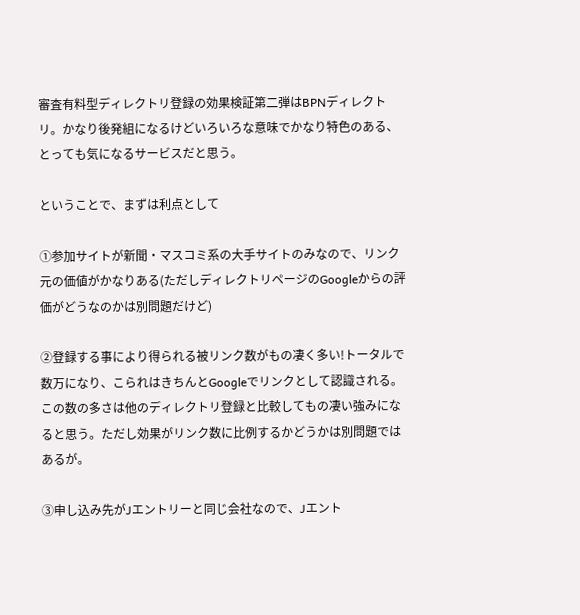審査有料型ディレクトリ登録の効果検証第二弾はBPNディレクトリ。かなり後発組になるけどいろいろな意味でかなり特色のある、とっても気になるサービスだと思う。

ということで、まずは利点として

①参加サイトが新聞・マスコミ系の大手サイトのみなので、リンク元の価値がかなりある(ただしディレクトリページのGoogleからの評価がどうなのかは別問題だけど)

②登録する事により得られる被リンク数がもの凄く多い!トータルで数万になり、こられはきちんとGoogleでリンクとして認識される。この数の多さは他のディレクトリ登録と比較してもの凄い強みになると思う。ただし効果がリンク数に比例するかどうかは別問題ではあるが。

③申し込み先がJエントリーと同じ会社なので、Jエント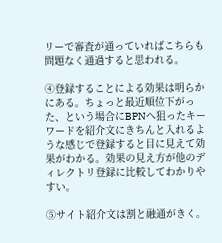リーで審査が通っていればこちらも問題なく通過すると思われる。

④登録することによる効果は明らかにある。ちょっと最近順位下がった、という場合にBPNへ狙ったキーワードを紹介文にきちんと入れるような感じで登録すると目に見えて効果がわかる。効果の見え方が他のディレクトリ登録に比較してわかりやすい。

⑤サイト紹介文は割と融通がきく。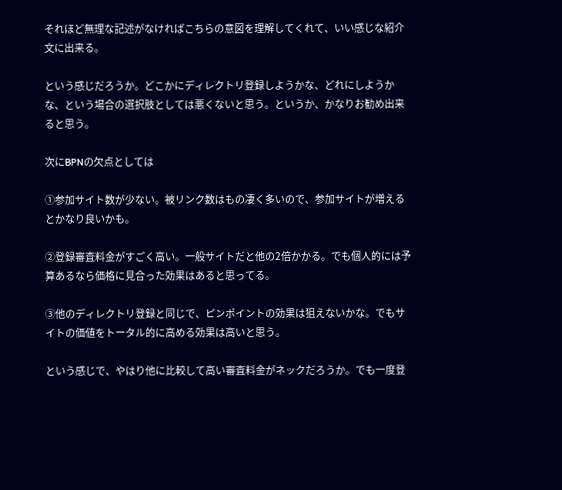それほど無理な記述がなければこちらの意図を理解してくれて、いい感じな紹介文に出来る。

という感じだろうか。どこかにディレクトリ登録しようかな、どれにしようかな、という場合の選択肢としては悪くないと思う。というか、かなりお勧め出来ると思う。

次にBPNの欠点としては

①参加サイト数が少ない。被リンク数はもの凄く多いので、参加サイトが増えるとかなり良いかも。

②登録審査料金がすごく高い。一般サイトだと他の2倍かかる。でも個人的には予算あるなら価格に見合った効果はあると思ってる。

③他のディレクトリ登録と同じで、ピンポイントの効果は狙えないかな。でもサイトの価値をトータル的に高める効果は高いと思う。

という感じで、やはり他に比較して高い審査料金がネックだろうか。でも一度登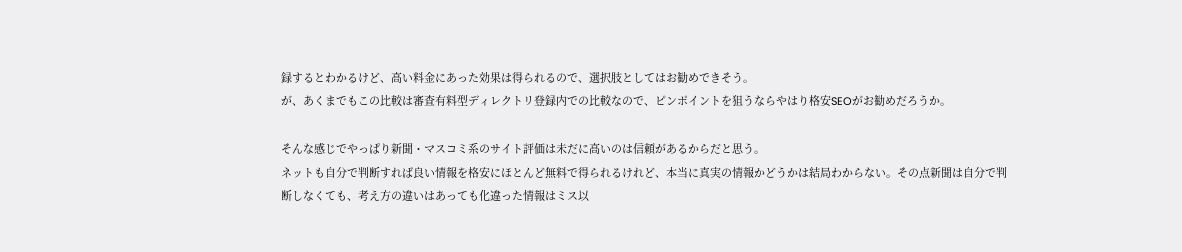録するとわかるけど、高い料金にあった効果は得られるので、選択肢としてはお勧めできそう。
が、あくまでもこの比較は審査有料型ディレクトリ登録内での比較なので、ピンポイントを狙うならやはり格安SEOがお勧めだろうか。

そんな感じでやっぱり新聞・マスコミ系のサイト評価は未だに高いのは信頼があるからだと思う。
ネットも自分で判断すれば良い情報を格安にほとんど無料で得られるけれど、本当に真実の情報かどうかは結局わからない。その点新聞は自分で判断しなくても、考え方の違いはあっても化違った情報はミス以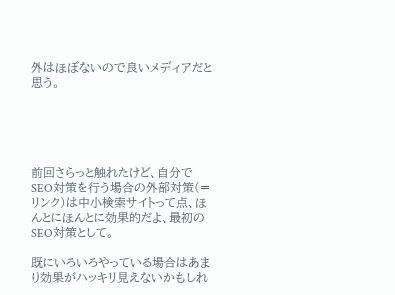外はほぼないので良いメディアだと思う。





前回さらっと触れたけど、自分でSEO対策を行う場合の外部対策(=リンク)は中小検索サイトって点、ほんとにほんとに効果的だよ、最初のSEO対策として。

既にいろいろやっている場合はあまり効果がハッキリ見えないかもしれ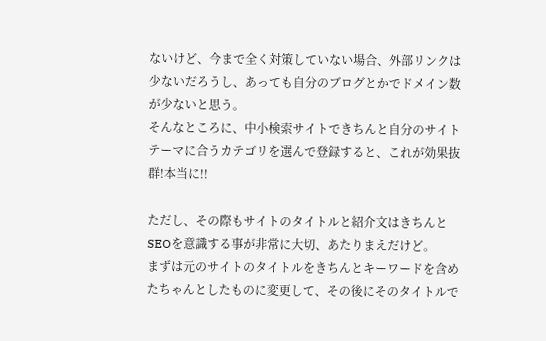ないけど、今まで全く対策していない場合、外部リンクは少ないだろうし、あっても自分のブログとかでドメイン数が少ないと思う。
そんなところに、中小検索サイトできちんと自分のサイトテーマに合うカテゴリを選んで登録すると、これが効果抜群!本当に!!

ただし、その際もサイトのタイトルと紹介文はきちんとSEOを意識する事が非常に大切、あたりまえだけど。
まずは元のサイトのタイトルをきちんとキーワードを含めたちゃんとしたものに変更して、その後にそのタイトルで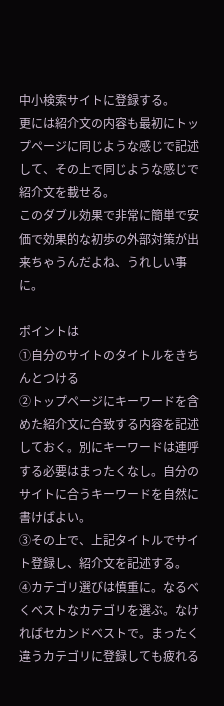中小検索サイトに登録する。
更には紹介文の内容も最初にトップページに同じような感じで記述して、その上で同じような感じで紹介文を載せる。
このダブル効果で非常に簡単で安価で効果的な初歩の外部対策が出来ちゃうんだよね、うれしい事に。

ポイントは
①自分のサイトのタイトルをきちんとつける
②トップページにキーワードを含めた紹介文に合致する内容を記述しておく。別にキーワードは連呼する必要はまったくなし。自分のサイトに合うキーワードを自然に書けばよい。
③その上で、上記タイトルでサイト登録し、紹介文を記述する。
④カテゴリ選びは慎重に。なるべくベストなカテゴリを選ぶ。なければセカンドベストで。まったく違うカテゴリに登録しても疲れる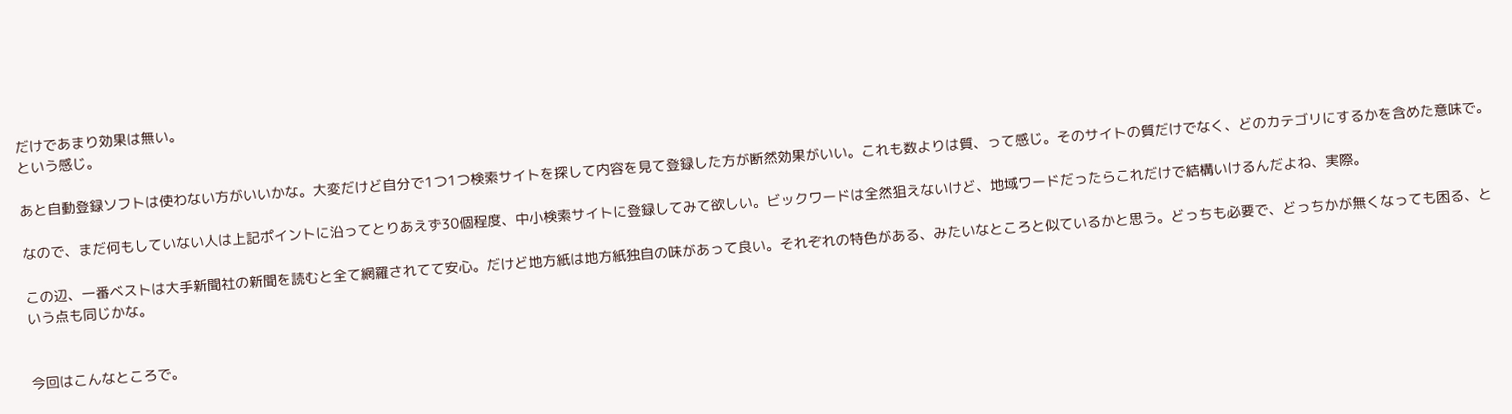だけであまり効果は無い。
という感じ。

あと自動登録ソフトは使わない方がいいかな。大変だけど自分で1つ1つ検索サイトを探して内容を見て登録した方が断然効果がいい。これも数よりは質、って感じ。そのサイトの質だけでなく、どのカテゴリにするかを含めた意味で。

なので、まだ何もしていない人は上記ポイントに沿ってとりあえず30個程度、中小検索サイトに登録してみて欲しい。ビックワードは全然狙えないけど、地域ワードだったらこれだけで結構いけるんだよね、実際。

この辺、一番ベストは大手新聞社の新聞を読むと全て網羅されてて安心。だけど地方紙は地方紙独自の味があって良い。それぞれの特色がある、みたいなところと似ているかと思う。どっちも必要で、どっちかが無くなっても困る、という点も同じかな。


今回はこんなところで。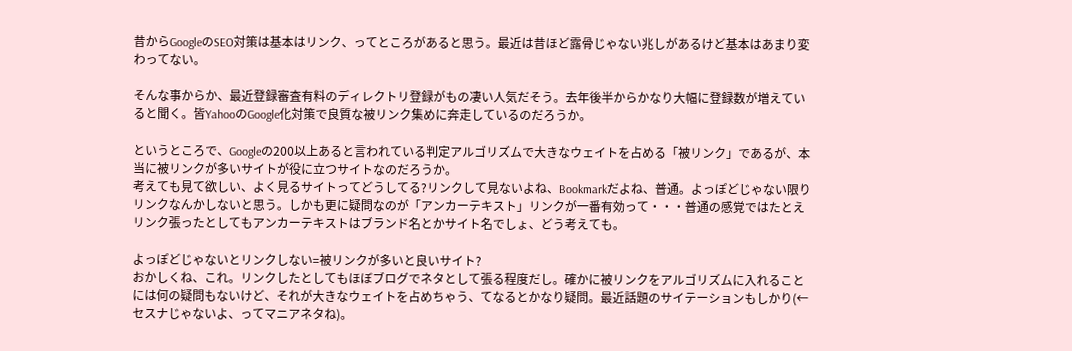昔からGoogleのSEO対策は基本はリンク、ってところがあると思う。最近は昔ほど露骨じゃない兆しがあるけど基本はあまり変わってない。

そんな事からか、最近登録審査有料のディレクトリ登録がもの凄い人気だそう。去年後半からかなり大幅に登録数が増えていると聞く。皆YahooのGoogle化対策で良質な被リンク集めに奔走しているのだろうか。

というところで、Googleの200以上あると言われている判定アルゴリズムで大きなウェイトを占める「被リンク」であるが、本当に被リンクが多いサイトが役に立つサイトなのだろうか。
考えても見て欲しい、よく見るサイトってどうしてる?リンクして見ないよね、Bookmarkだよね、普通。よっぽどじゃない限りリンクなんかしないと思う。しかも更に疑問なのが「アンカーテキスト」リンクが一番有効って・・・普通の感覚ではたとえリンク張ったとしてもアンカーテキストはブランド名とかサイト名でしょ、どう考えても。

よっぽどじゃないとリンクしない=被リンクが多いと良いサイト?
おかしくね、これ。リンクしたとしてもほぼブログでネタとして張る程度だし。確かに被リンクをアルゴリズムに入れることには何の疑問もないけど、それが大きなウェイトを占めちゃう、てなるとかなり疑問。最近話題のサイテーションもしかり(←セスナじゃないよ、ってマニアネタね)。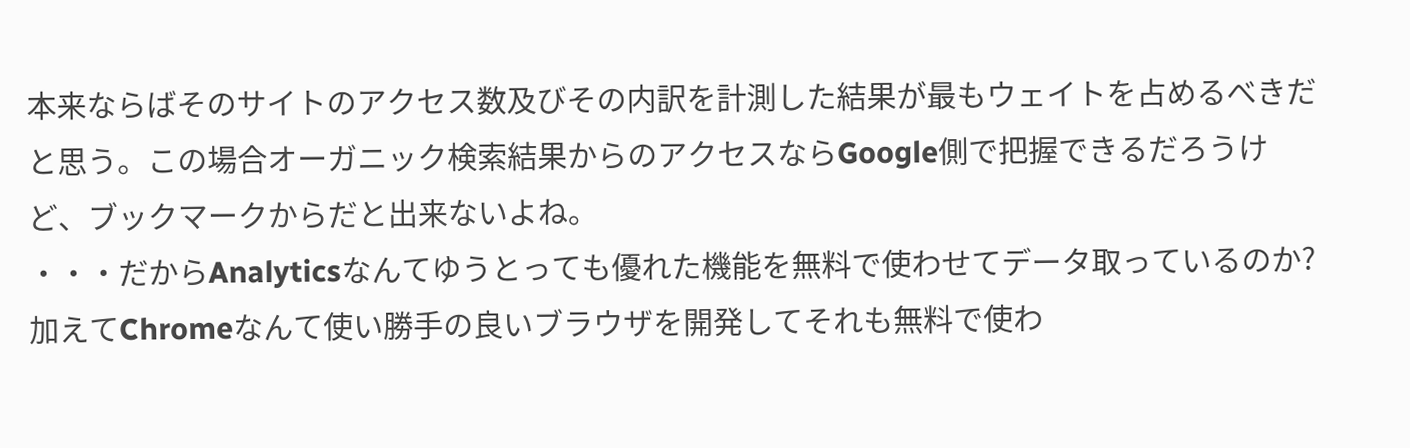本来ならばそのサイトのアクセス数及びその内訳を計測した結果が最もウェイトを占めるべきだと思う。この場合オーガニック検索結果からのアクセスならGoogle側で把握できるだろうけど、ブックマークからだと出来ないよね。
・・・だからAnalyticsなんてゆうとっても優れた機能を無料で使わせてデータ取っているのか?加えてChromeなんて使い勝手の良いブラウザを開発してそれも無料で使わ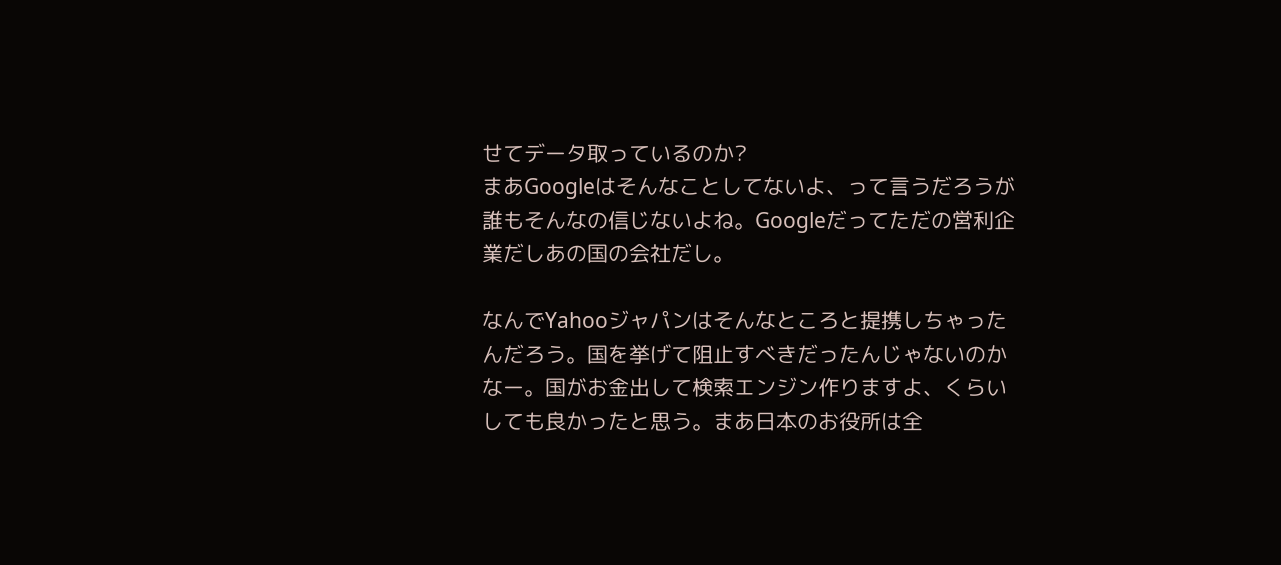せてデータ取っているのか?
まあGoogleはそんなことしてないよ、って言うだろうが誰もそんなの信じないよね。Googleだってただの営利企業だしあの国の会社だし。

なんでYahooジャパンはそんなところと提携しちゃったんだろう。国を挙げて阻止すべきだったんじゃないのかなー。国がお金出して検索エンジン作りますよ、くらいしても良かったと思う。まあ日本のお役所は全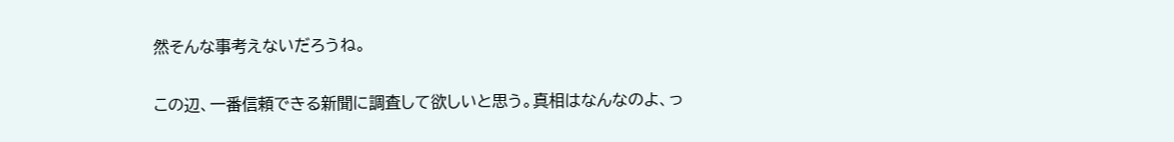然そんな事考えないだろうね。

この辺、一番信頼できる新聞に調査して欲しいと思う。真相はなんなのよ、っ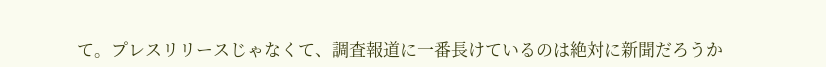て。プレスリリースじゃなくて、調査報道に一番長けているのは絶対に新聞だろうか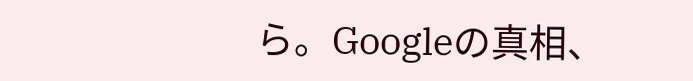ら。Googleの真相、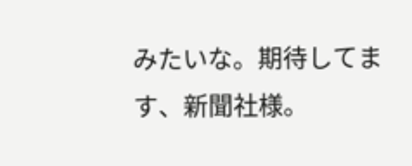みたいな。期待してます、新聞社様。